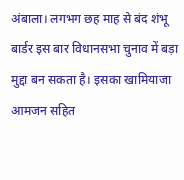अंबाला। लगभग छह माह से बंद शंभू बार्डर इस बार विधानसभा चुनाव में बड़ा मुद्दा बन सकता है। इसका खामियाजा आमजन सहित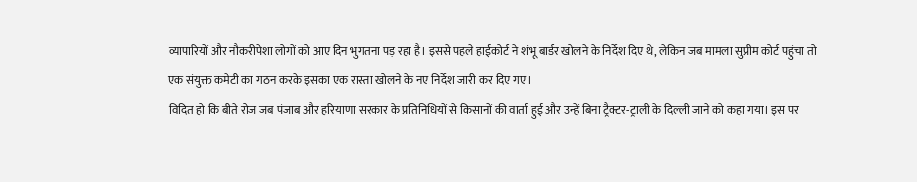व्यापारियों और नौकरीपेशा लोगों को आए दिन भुगतना पड़ रहा है। इससे पहले हाईकोर्ट ने शंभू बार्डर खोलने के निर्देश दिए थे, लेकिन जब मामला सुप्रीम कोर्ट पहुंचा तो एक संयुक्त कमेटी का गठन करके इसका एक रास्ता खोलने के नए निर्देश जारी कर दिए गए।
विदित हो कि बीते रोज जब पंजाब और हरियाणा सरकार के प्रतिनिधियों से किसानों की वार्ता हुई और उन्हें बिना ट्रैक्टर-ट्राली के दिल्ली जाने को कहा गया। इस पर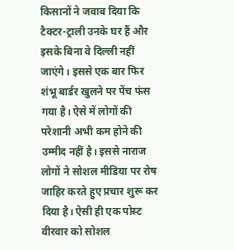किसानों ने जवाब दिया कि टैक्टर-ट्राली उनके घर हैं और इसके बिना वे दिल्ली नहीं जाएंगे। इससे एक बार फिर शंभू बार्डर खुलने पर पेंच फंस गया है। ऐसे में लोगों की परेशानी अभी कम होने की उम्मीद नहीं है। इससे नाराज लोगों ने सोशल मीडिया पर रोष जाहिर करते हुए प्रचार शुरू कर दिया है। ऐसी ही एक पोस्ट वीरवार को सोशल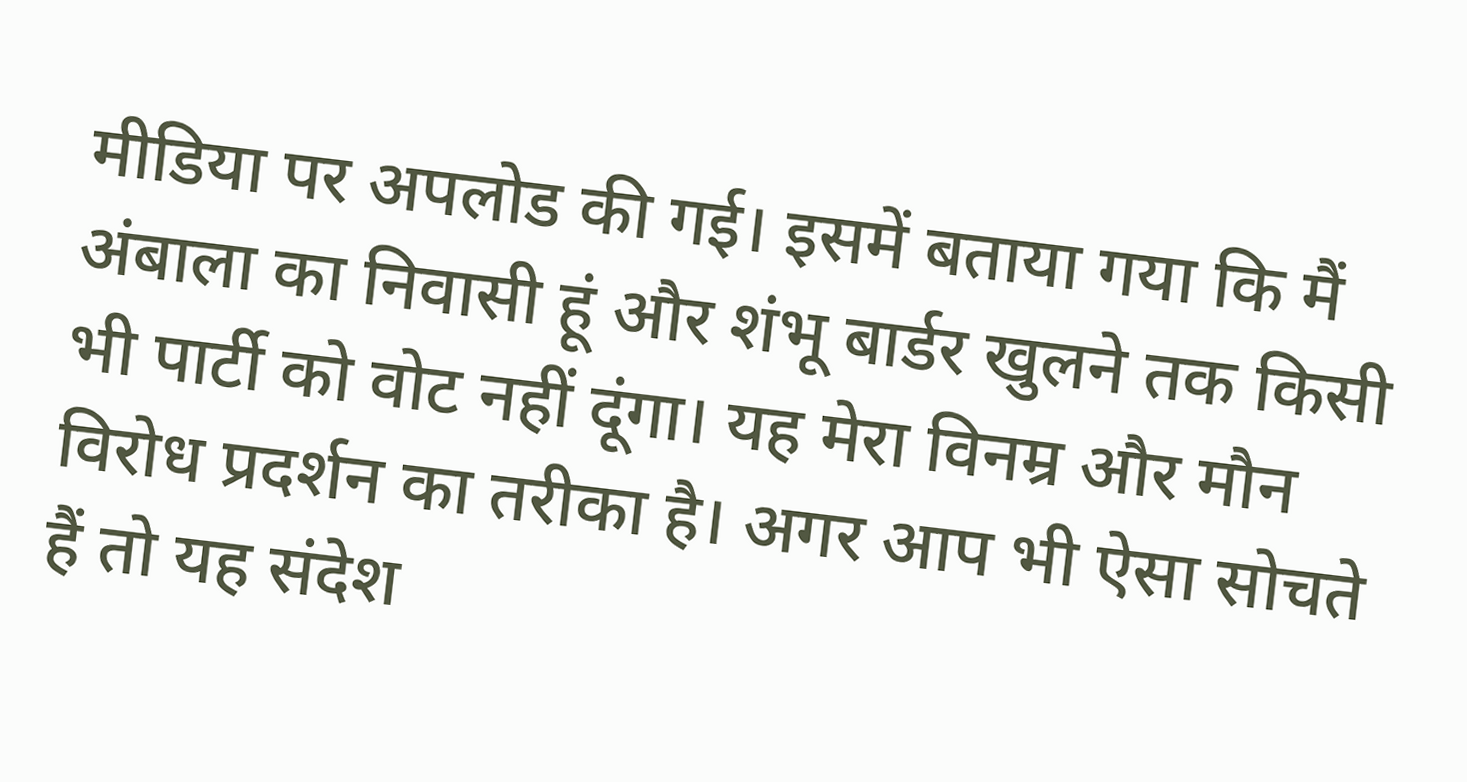मीडिया पर अपलोड की गई। इसमें बताया गया कि मैं अंबाला का निवासी हूं और शंभू बार्डर खुलने तक किसी भी पार्टी को वोट नहीं दूंगा। यह मेरा विनम्र और मौन विरोध प्रदर्शन का तरीका है। अगर आप भी ऐसा सोचते हैं तो यह संदेश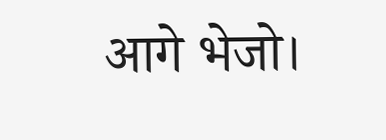आगे भेजो।